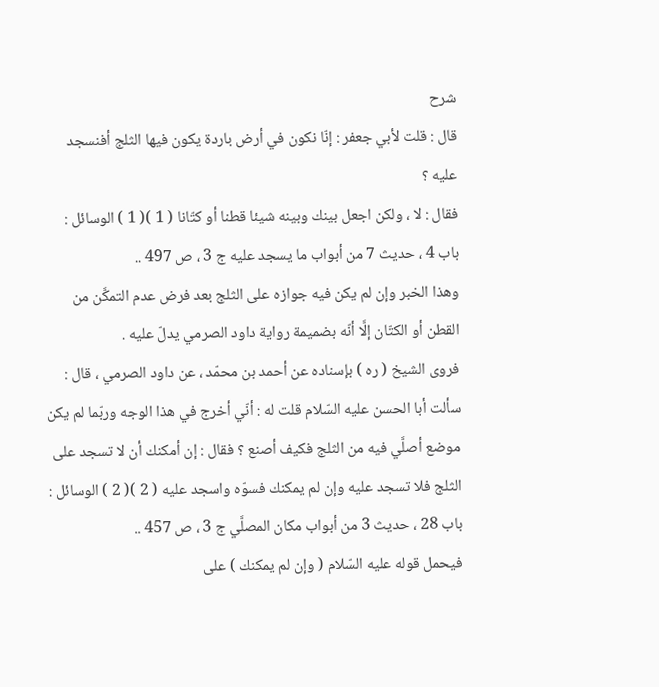شرح
قال : قلت لأبي جعفر : إنّا نكون في أرض باردة يكون فيها الثلج أفنسجد عليه ؟
فقال : لا ، ولكن اجعل بينك وبينه شيئا قطنا أو كتّانا ( 1 )( 1 ) الوسائل : باب 4 ، حديث 7 من أبواب ما يسجد عليه ج 3 ، ص 497 ..
وهذا الخبر وإن لم يكن فيه جوازه على الثلج بعد فرض عدم التمكَّن من القطن أو الكتّان إلَّا أنّه بضميمة رواية داود الصرمي يدلّ عليه .
فروى الشيخ ( ره ) بإسناده عن أحمد بن محمّد ، عن داود الصرمي ، قال : سألت أبا الحسن عليه السّلام قلت له : أنّي أخرج في هذا الوجه وربّما لم يكن موضع أصلَّي فيه من الثلج فكيف أصنع ؟ فقال : إن أمكنك أن لا تسجد على الثلج فلا تسجد عليه وإن لم يمكنك فسوّه واسجد عليه ( 2 )( 2 ) الوسائل : باب 28 ، حديث 3 من أبواب مكان المصلَّي ج 3 ، ص 457 ..
فيحمل قوله عليه السّلام ( وإن لم يمكنك ) على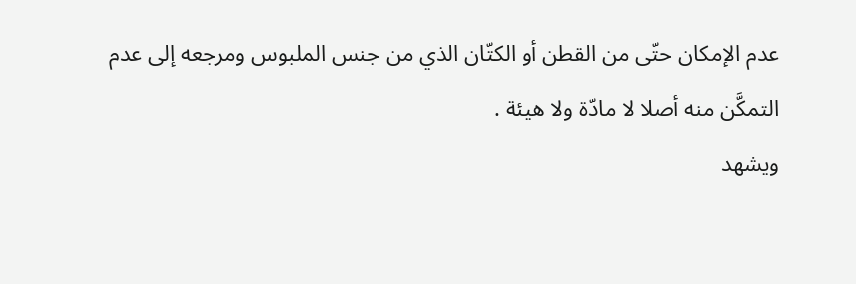عدم الإمكان حتّى من القطن أو الكتّان الذي من جنس الملبوس ومرجعه إلى عدم التمكَّن منه أصلا لا مادّة ولا هيئة .
ويشهد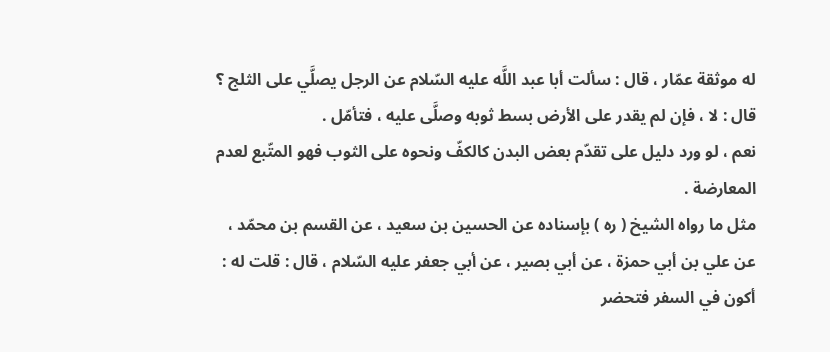له موثقة عمّار ، قال : سألت أبا عبد اللَّه عليه السّلام عن الرجل يصلَّي على الثلج ؟ قال : لا ، فإن لم يقدر على الأرض بسط ثوبه وصلَّى عليه ، فتأمّل .
نعم ، لو ورد دليل على تقدّم بعض البدن كالكفّ ونحوه على الثوب فهو المتّبع لعدم المعارضة .
مثل ما رواه الشيخ ( ره ) بإسناده عن الحسين بن سعيد ، عن القسم بن محمّد ، عن علي بن أبي حمزة ، عن أبي بصير ، عن أبي جعفر عليه السّلام ، قال : قلت له : أكون في السفر فتحضر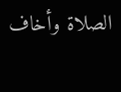الصلاة وأخاف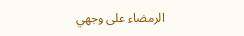الرمضاء على وجهي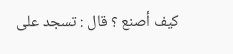كيف أصنع ؟ قال : تسجد على